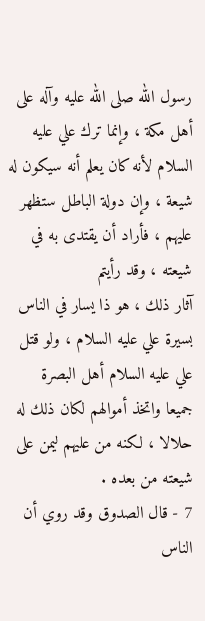رسول الله صلى الله عليه وآله على أهل مكة ، وإنما ترك علي عليه السلام لأنه كان يعلم أنه سيكون له
شيعة ، وإن دولة الباطل ستظهر عليهم ، فأراد أن يقتدى به في شيعته ، وقد رأيتم
آثار ذلك ، هو ذا يسار في الناس بسيرة علي عليه السلام ، ولو قتل علي عليه السلام أهل البصرة
جميعا واتخذ أموالهم لكان ذلك له حلالا ، لكنه من عليهم ليمن على شيعته من بعده .
7 - قال الصدوق وقد روي أن الناس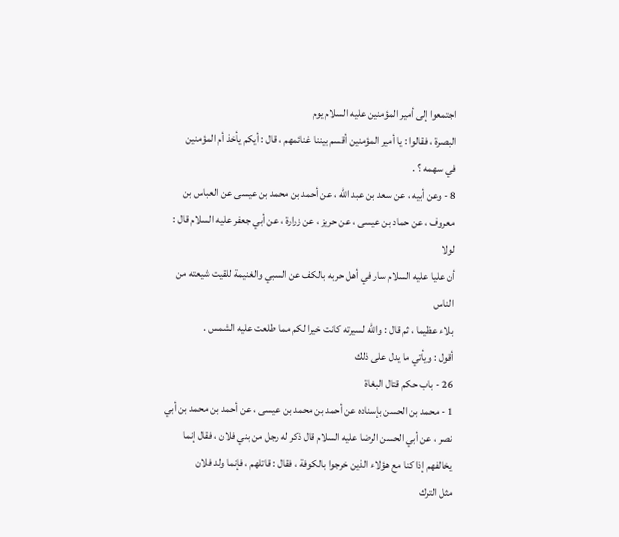اجتمعوا إلى أمير المؤمنين عليه السلام يوم
البصرة ، فقالوا : يا أمير المؤمنين أقسم بيننا غنائمهم ، قال : أيكم يأخذ أم المؤمنين
في سهمه ؟ .
8 - وعن أبيه ، عن سعد بن عبد الله ، عن أحمد بن محمد بن عيسى عن العباس بن
معروف ، عن حماد بن عيسى ، عن حريز ، عن زرارة ، عن أبي جعفر عليه السلام قال : لولا
أن عليا عليه السلام سار في أهل حربه بالكف عن السبي والغنيمة للقيت شيعته من الناس
بلاء عظيما ، ثم قال : والله لسيرته كانت خيرا لكم مما طلعت عليه الشمس .
أقول : ويأتي ما يدل على ذلك
26 - باب حكم قتال البغاة
1 - محمد بن الحسن بإسناده عن أحمد بن محمد بن عيسى ، عن أحمد بن محمد بن أبي
نصر ، عن أبي الحسن الرضا عليه السلام قال ذكر له رجل من بني فلان ، فقال إنما
يخالفهم إذا كنا مع هؤلاء الذين خرجوا بالكوفة ، فقال : قاتلهم ، فإنما ولد فلان
مثل الترك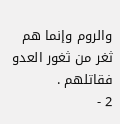والروم وإنما هم ثغر من ثغور العدو فقاتلهم .
2 -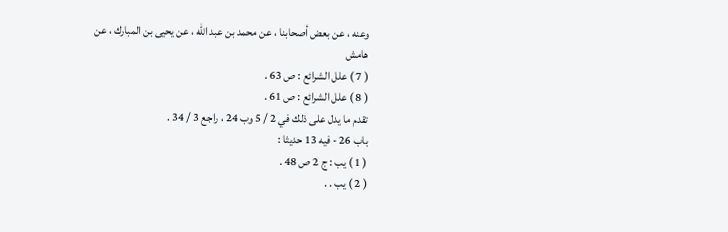وعنه ، عن بعض أصحابنا ، عن محمد بن عبد الله ، عن يحيى بن المبارك ، عن
هامش
( 7 ) علل الشرائع : ص 63 .
( 8 ) علل الشرائع : ص 61 .
تقدم ما يدل على ذلك في 2 / 5 وب 24 ، راجع 3 / 34 .
باب 26 - فيه 13 حديثا :
( 1 ) يب : ج 2 ص 48 .
( 2 ) يب . .